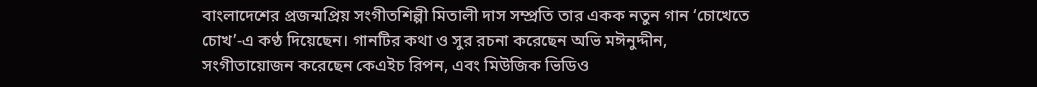বাংলাদেশের প্রজন্মপ্রিয় সংগীতশিল্পী মিতালী দাস সম্প্রতি তার একক নতুন গান ‘চোখেতে চোখ’-এ কণ্ঠ দিয়েছেন। গানটির কথা ও সুর রচনা করেছেন অভি মঈনুদ্দীন, সংগীতায়োজন করেছেন কেএইচ রিপন, এবং মিউজিক ভিডিও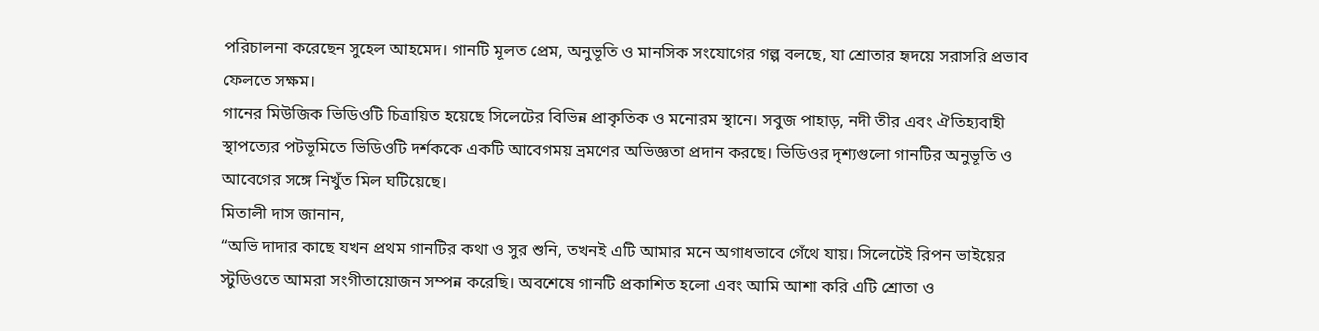পরিচালনা করেছেন সুহেল আহমেদ। গানটি মূলত প্রেম, অনুভূতি ও মানসিক সংযোগের গল্প বলছে, যা শ্রোতার হৃদয়ে সরাসরি প্রভাব ফেলতে সক্ষম।
গানের মিউজিক ভিডিওটি চিত্রায়িত হয়েছে সিলেটের বিভিন্ন প্রাকৃতিক ও মনোরম স্থানে। সবুজ পাহাড়, নদী তীর এবং ঐতিহ্যবাহী স্থাপত্যের পটভূমিতে ভিডিওটি দর্শককে একটি আবেগময় ভ্রমণের অভিজ্ঞতা প্রদান করছে। ভিডিওর দৃশ্যগুলো গানটির অনুভূতি ও আবেগের সঙ্গে নিখুঁত মিল ঘটিয়েছে।
মিতালী দাস জানান,
“অভি দাদার কাছে যখন প্রথম গানটির কথা ও সুর শুনি, তখনই এটি আমার মনে অগাধভাবে গেঁথে যায়। সিলেটেই রিপন ভাইয়ের স্টুডিওতে আমরা সংগীতায়োজন সম্পন্ন করেছি। অবশেষে গানটি প্রকাশিত হলো এবং আমি আশা করি এটি শ্রোতা ও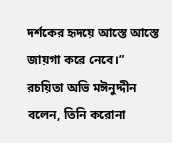দর্শকের হৃদয়ে আস্তে আস্তে জায়গা করে নেবে।”
রচয়িতা অভি মঈনুদ্দীন বলেন, তিনি করোনা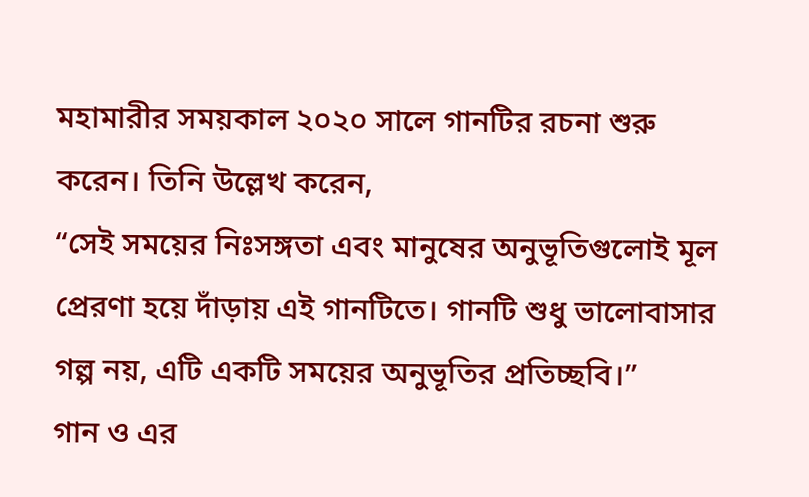মহামারীর সময়কাল ২০২০ সালে গানটির রচনা শুরু করেন। তিনি উল্লেখ করেন,
“সেই সময়ের নিঃসঙ্গতা এবং মানুষের অনুভূতিগুলোই মূল প্রেরণা হয়ে দাঁড়ায় এই গানটিতে। গানটি শুধু ভালোবাসার গল্প নয়, এটি একটি সময়ের অনুভূতির প্রতিচ্ছবি।”
গান ও এর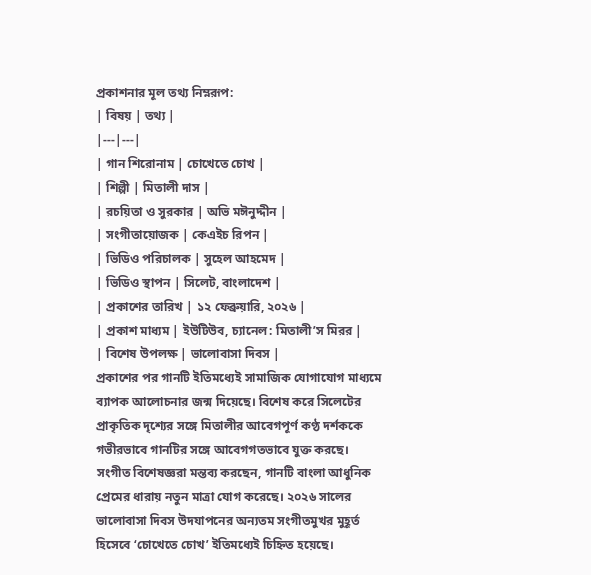প্রকাশনার মূল তথ্য নিম্নরূপ:
| বিষয় | তথ্য |
|---|---|
| গান শিরোনাম | চোখেতে চোখ |
| শিল্পী | মিতালী দাস |
| রচয়িতা ও সুরকার | অভি মঈনুদ্দীন |
| সংগীতায়োজক | কেএইচ রিপন |
| ভিডিও পরিচালক | সুহেল আহমেদ |
| ভিডিও স্থাপন | সিলেট, বাংলাদেশ |
| প্রকাশের তারিখ | ১২ ফেব্রুয়ারি, ২০২৬ |
| প্রকাশ মাধ্যম | ইউটিউব, চ্যানেল: মিতালী’স মিরর |
| বিশেষ উপলক্ষ | ভালোবাসা দিবস |
প্রকাশের পর গানটি ইতিমধ্যেই সামাজিক যোগাযোগ মাধ্যমে ব্যাপক আলোচনার জন্ম দিয়েছে। বিশেষ করে সিলেটের প্রাকৃতিক দৃশ্যের সঙ্গে মিতালীর আবেগপূর্ণ কণ্ঠ দর্শককে গভীরভাবে গানটির সঙ্গে আবেগগতভাবে যুক্ত করছে।
সংগীত বিশেষজ্ঞরা মন্তব্য করছেন, গানটি বাংলা আধুনিক প্রেমের ধারায় নতুন মাত্রা যোগ করেছে। ২০২৬ সালের ভালোবাসা দিবস উদযাপনের অন্যতম সংগীতমুখর মুহূর্ত হিসেবে ‘চোখেতে চোখ’ ইতিমধ্যেই চিহ্নিত হয়েছে।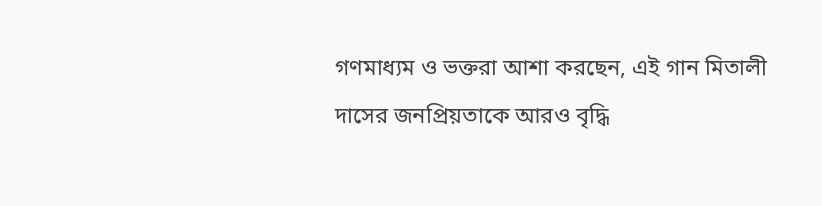গণমাধ্যম ও ভক্তরা আশা করছেন, এই গান মিতালী দাসের জনপ্রিয়তাকে আরও বৃদ্ধি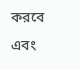করবে এবং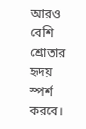আরও বেশি শ্রোতার হৃদয় স্পর্শ করবে।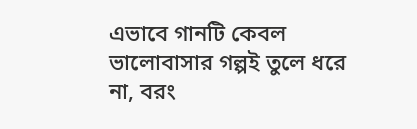এভাবে গানটি কেবল ভালোবাসার গল্পই তুলে ধরে না, বরং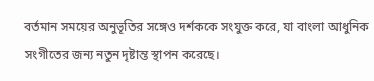বর্তমান সময়ের অনুভূতির সঙ্গেও দর্শককে সংযুক্ত করে, যা বাংলা আধুনিক সংগীতের জন্য নতুন দৃষ্টান্ত স্থাপন করেছে।